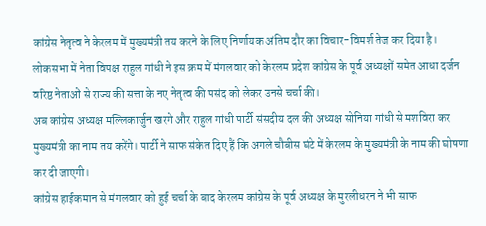कांग्रेस नेतृत्व ने केरलम में मुख्यमंत्री तय करने के लिए निर्णायक अंतिम दौर का विचार-विमर्श तेज कर दिया है।
लोकसभा में नेता विपक्ष राहुल गांधी ने इस क्रम में मंगलवार को केरलम प्रदेश कांग्रेस के पूर्व अध्यक्षों समेत आधा दर्जन वरिष्ठ नेताओं से राज्य की सत्ता के नए नेतृत्व की पसंद को लेकर उनसे चर्चा की।
अब कांग्रेस अध्यक्ष मल्लिकार्जुन खरगे और राहुल गांधी पार्टी संसदीय दल की अध्यक्ष सोनिया गांधी से मशविरा कर मुख्यमंत्री का नाम तय करेंगे। पार्टी ने साफ संकेत दिए हैं कि अगले चौबीस घंटे में केरलम के मुख्यमंत्री के नाम की घोषणा कर दी जाएगी।
कांग्रेस हाईकमान से मंगलवार को हुई चर्चा के बाद केरलम कांग्रेस के पूर्व अध्यक्ष के मुरलीधरन ने भी साफ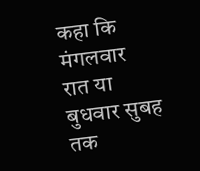कहा कि मंगलवार रात या बुधवार सुबह तक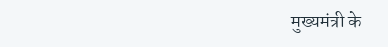मुख्यमंत्री के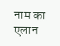नाम का एलान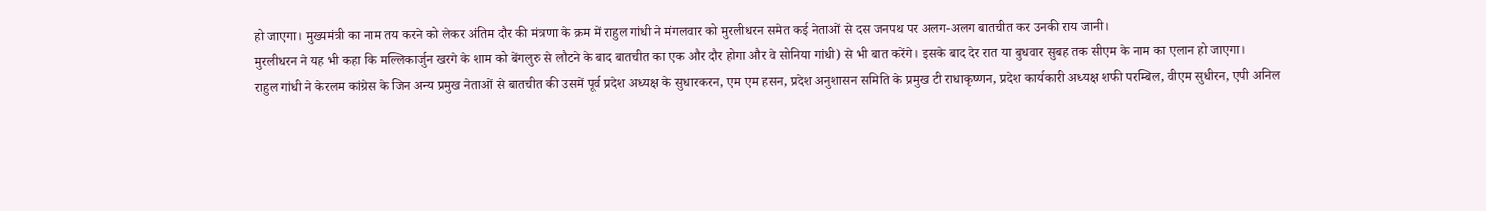हो जाएगा। मुख्यमंत्री का नाम तय करने को लेकर अंतिम दौर की मंत्रणा के क्रम में राहुल गांधी ने मंगलवार को मुरलीधरन समेत कई नेताओं से दस जनपथ पर अलग-अलग बातचीत कर उनकी राय जानी।
मुरलीधरन ने यह भी कहा कि मल्लिकार्जुन खरगे के शाम को बेंगलुरु से लौटने के बाद बातचीत का एक और दौर होगा और वे सोनिया गांधी) से भी बात करेंगे। इसके बाद देर रात या बुधवार सुबह तक सीएम के नाम का एलान हो जाएगा।
राहुल गांधी ने केरलम कांग्रेस के जिन अन्य प्रमुख नेताओं से बातचीत की उसमें पूर्व प्रदेश अध्यक्ष के सुधारकरन, एम एम हसन, प्रदेश अनुशासन समिति के प्रमुख टी राधाकृष्णन, प्रदेश कार्यकारी अध्यक्ष शफी परम्बिल, वीएम सुधीरन, एपी अनिल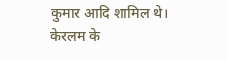कुमार आदि शामिल थे।
केरलम के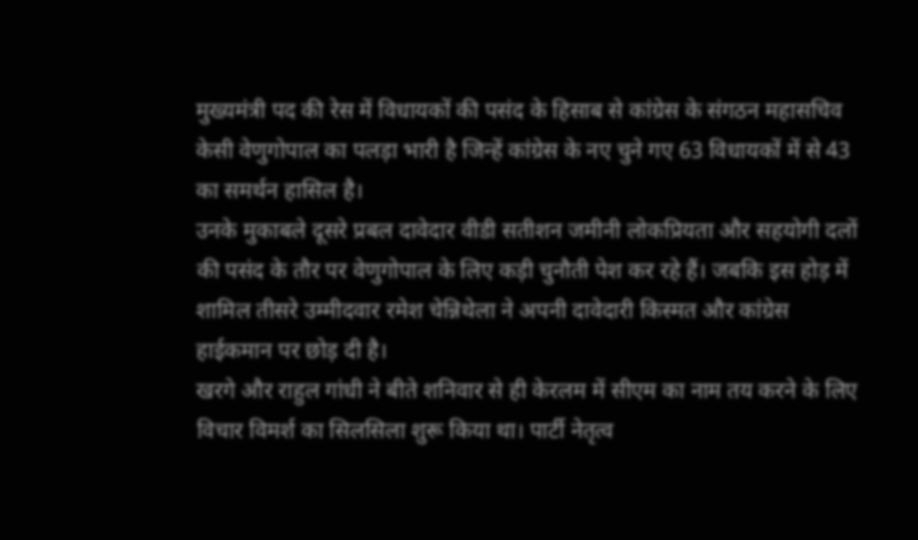मुख्यमंत्री पद की रेस में विधायकों की पसंद के हिसाब से कांग्रेस के संगठन महासचिव केसी वेणुगोपाल का पलड़ा भारी है जिन्हें कांग्रेस के नए चुने गए 63 विधायकों में से 43 का समर्थन हासिल है।
उनके मुकाबले दूसरे प्रबल दावेदार वीडी सतीशन जमीनी लोकप्रियता और सहयोगी दलों की पसंद के तौर पर वेणुगोपाल के लिए कड़ी चुनौती पेश कर रहे हैं। जबकि इस होड़ में शामिल तीसरे उम्मीदवार रमेश चेन्निथेला ने अपनी दावेदारी किस्मत और कांग्रेस हाईकमान पर छोड़ दी है।
खरगे और राहुल गांधी ने बीते शनिवार से ही केरलम में सीएम का नाम तय करने के लिए विचार विमर्श का सिलसिला शुरू किया था। पार्टी नेतृत्व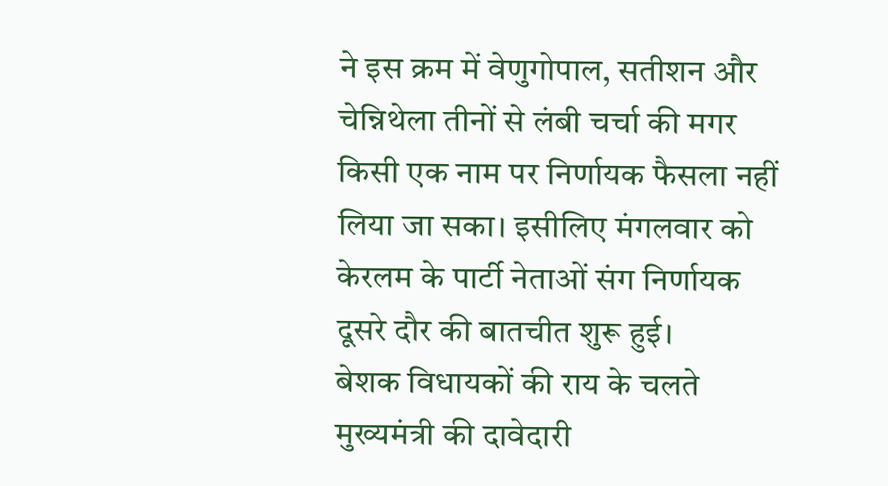ने इस क्रम में वेणुगोपाल, सतीशन और चेन्निथेला तीनों से लंबी चर्चा की मगर किसी एक नाम पर निर्णायक फैसला नहीं लिया जा सका। इसीलिए मंगलवार को केरलम के पार्टी नेताओं संग निर्णायक दूसरे दौर की बातचीत शुरू हुई।
बेशक विधायकों की राय के चलते मुख्यमंत्री की दावेदारी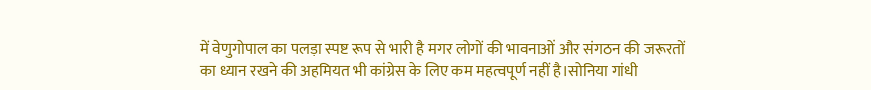में वेणुगोपाल का पलड़ा स्पष्ट रूप से भारी है मगर लोगों की भावनाओं और संगठन की जरूरतों का ध्यान रखने की अहमियत भी कांग्रेस के लिए कम महत्वपूर्ण नहीं है।सोनिया गांधी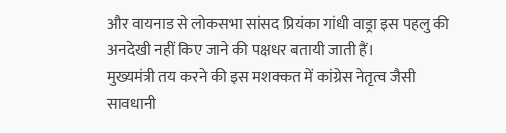और वायनाड से लोकसभा सांसद प्रियंका गांधी वाड्रा इस पहलु की अनदेखी नहीं किए जाने की पक्षधर बतायी जाती हैं।
मुख्यमंत्री तय करने की इस मशक्कत में कांग्रेस नेतृत्व जैसी सावधानी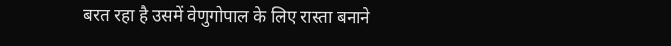बरत रहा है उसमें वेणुगोपाल के लिए रास्ता बनाने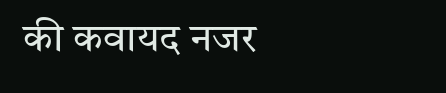की कवायद नजर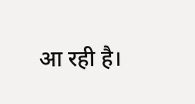आ रही है।